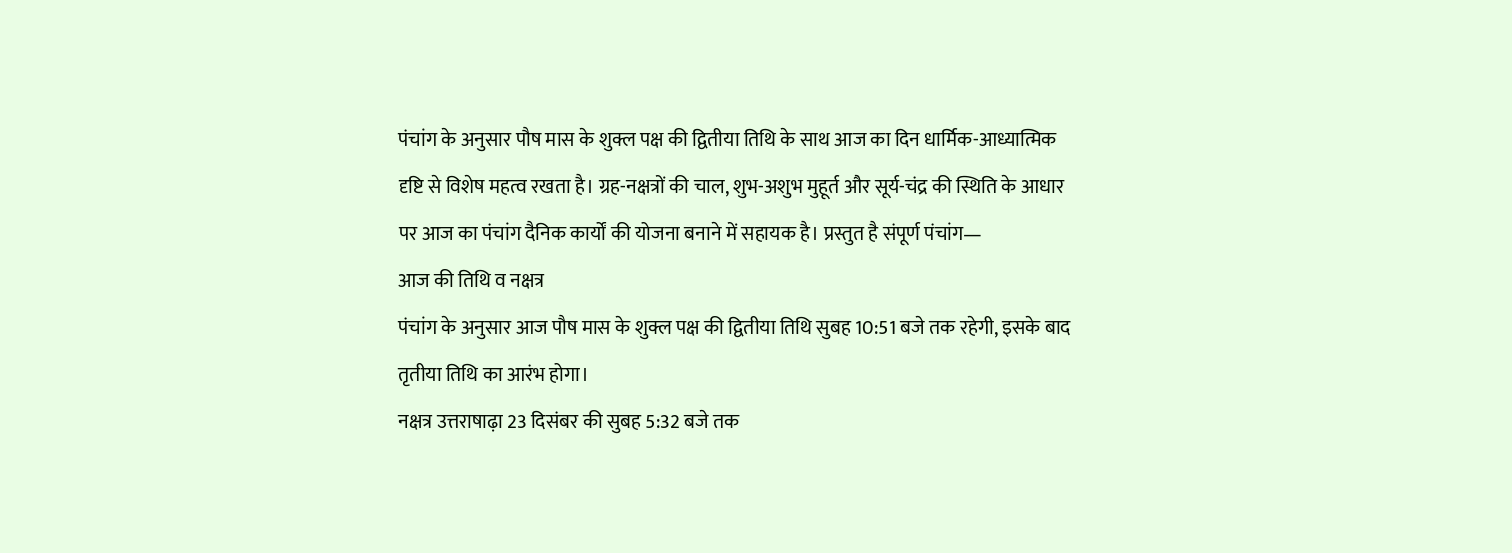पंचांग के अनुसार पौष मास के शुक्ल पक्ष की द्वितीया तिथि के साथ आज का दिन धार्मिक-आध्यात्मिक दृष्टि से विशेष महत्व रखता है। ग्रह-नक्षत्रों की चाल, शुभ-अशुभ मुहूर्त और सूर्य-चंद्र की स्थिति के आधार पर आज का पंचांग दैनिक कार्यों की योजना बनाने में सहायक है। प्रस्तुत है संपूर्ण पंचांग—
आज की तिथि व नक्षत्र
पंचांग के अनुसार आज पौष मास के शुक्ल पक्ष की द्वितीया तिथि सुबह 10:51 बजे तक रहेगी, इसके बाद तृतीया तिथि का आरंभ होगा।
नक्षत्र उत्तराषाढ़ा 23 दिसंबर की सुबह 5:32 बजे तक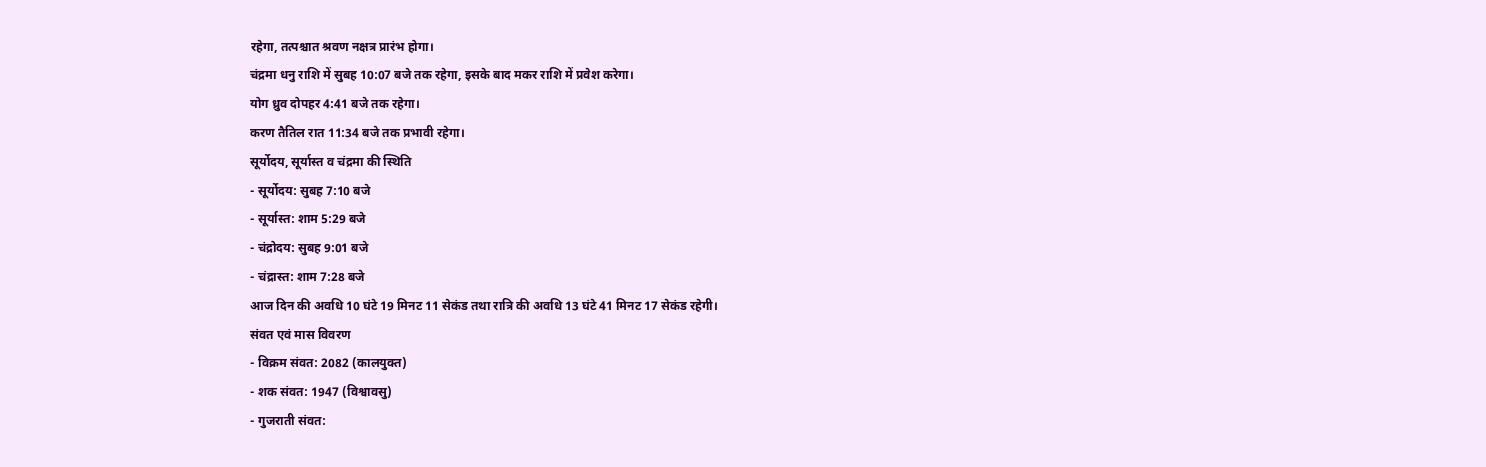रहेगा, तत्पश्चात श्रवण नक्षत्र प्रारंभ होगा।
चंद्रमा धनु राशि में सुबह 10:07 बजे तक रहेगा, इसके बाद मकर राशि में प्रवेश करेगा।
योग ध्रुव दोपहर 4:41 बजे तक रहेगा।
करण तैतिल रात 11:34 बजे तक प्रभावी रहेगा।
सूर्योदय, सूर्यास्त व चंद्रमा की स्थिति
- सूर्योदय: सुबह 7:10 बजे
- सूर्यास्त: शाम 5:29 बजे
- चंद्रोदय: सुबह 9:01 बजे
- चंद्रास्त: शाम 7:28 बजे
आज दिन की अवधि 10 घंटे 19 मिनट 11 सेकंड तथा रात्रि की अवधि 13 घंटे 41 मिनट 17 सेकंड रहेगी।
संवत एवं मास विवरण
- विक्रम संवत: 2082 (कालयुक्त)
- शक संवत: 1947 (विश्वावसु)
- गुजराती संवत: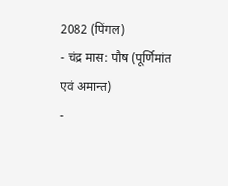2082 (पिंगल)
- चंद्र मास: पौष (पूर्णिमांत एवं अमान्त)
-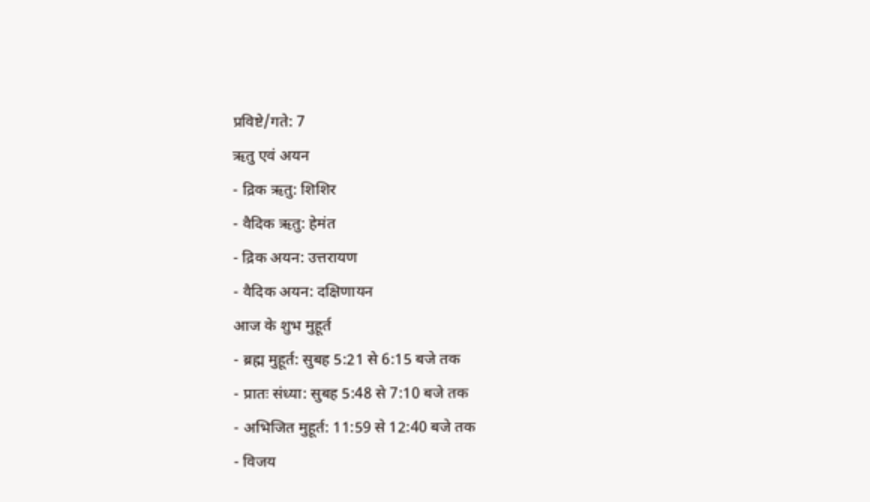प्रविष्टे/गते: 7
ऋतु एवं अयन
- द्रिक ऋतु: शिशिर
- वैदिक ऋतु: हेमंत
- द्रिक अयन: उत्तरायण
- वैदिक अयन: दक्षिणायन
आज के शुभ मुहूर्त
- ब्रह्म मुहूर्त: सुबह 5:21 से 6:15 बजे तक
- प्रातः संध्या: सुबह 5:48 से 7:10 बजे तक
- अभिजित मुहूर्त: 11:59 से 12:40 बजे तक
- विजय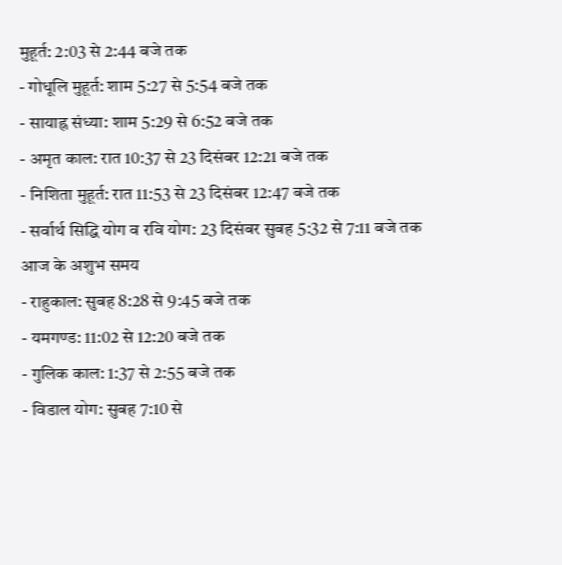मुहूर्त: 2:03 से 2:44 बजे तक
- गोधूलि मुहूर्त: शाम 5:27 से 5:54 बजे तक
- सायाह्न संध्या: शाम 5:29 से 6:52 बजे तक
- अमृत काल: रात 10:37 से 23 दिसंबर 12:21 बजे तक
- निशिता मुहूर्त: रात 11:53 से 23 दिसंबर 12:47 बजे तक
- सर्वार्थ सिद्धि योग व रवि योग: 23 दिसंबर सुबह 5:32 से 7:11 बजे तक
आज के अशुभ समय
- राहुकाल: सुबह 8:28 से 9:45 बजे तक
- यमगण्ड: 11:02 से 12:20 बजे तक
- गुलिक काल: 1:37 से 2:55 बजे तक
- विडाल योग: सुबह 7:10 से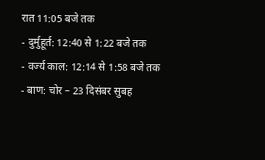रात 11:05 बजे तक
- दुर्मुहूर्त: 12:40 से 1:22 बजे तक
- वर्ज्य काल: 12:14 से 1:58 बजे तक
- बाण: चोर – 23 दिसंबर सुबह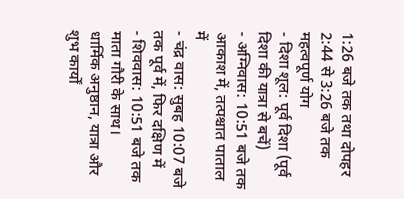1:26 बजे तक तथा दोपहर 2:44 से 3:26 बजे तक
महत्वपूर्ण योग
- दिशा शूल: पूर्व दिशा (पूर्व दिशा की यात्रा से बचें)
- अग्निवास: 10:51 बजे तक आकाश में, तत्पश्चात पाताल में
- चंद्र वास: सुबह 10:07 बजे तक पूर्व में, फिर दक्षिण में
- शिववास: 10:51 बजे तक माता गौरी के साथ।
धार्मिक अनुष्ठान, यात्रा और शुभ कार्यों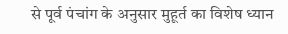से पूर्व पंचांग के अनुसार मुहूर्त का विशेष ध्यान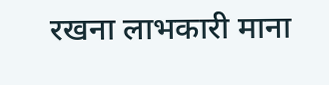रखना लाभकारी माना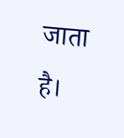जाता है।